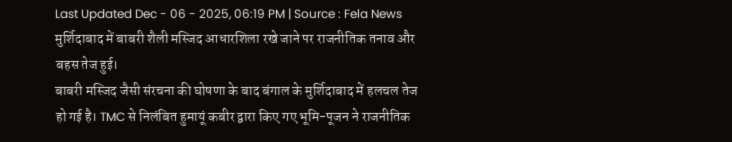Last Updated Dec - 06 - 2025, 06:19 PM | Source : Fela News
मुर्शिदाबाद में बाबरी शैली मस्जिद आधारशिला रखे जाने पर राजनीतिक तनाव और बहस तेज हुई।
बाबरी मस्जिद जैसी संरचना की घोषणा के बाद बंगाल के मुर्शिदाबाद में हलचल तेज हो गई है। TMC से निलंबित हुमायूं कबीर द्वारा किए गए भूमि-पूजन ने राजनीतिक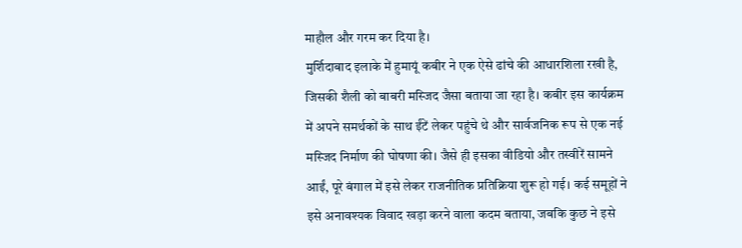माहौल और गरम कर दिया है।
मुर्शिदाबाद इलाके में हुमायूं कबीर ने एक ऐसे ढांचे की आधारशिला रखी है, जिसकी शैली को बाबरी मस्जिद जैसा बताया जा रहा है। कबीर इस कार्यक्रम में अपने समर्थकों के साथ ईंटें लेकर पहुंचे थे और सार्वजनिक रूप से एक नई मस्जिद निर्माण की घोषणा की। जैसे ही इसका वीडियो और तस्वीरें सामने आईं, पूरे बंगाल में इसे लेकर राजनीतिक प्रतिक्रिया शुरू हो गई। कई समूहों ने इसे अनावश्यक विवाद खड़ा करने वाला कदम बताया, जबकि कुछ ने इसे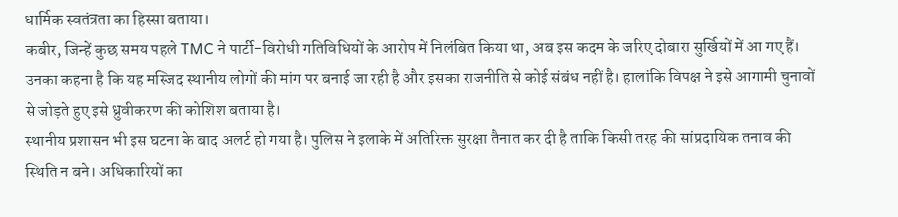धार्मिक स्वतंत्रता का हिस्सा बताया।
कबीर, जिन्हें कुछ समय पहले TMC ने पार्टी-विरोधी गतिविधियों के आरोप में निलंबित किया था, अब इस कदम के जरिए दोबारा सुर्खियों में आ गए हैं। उनका कहना है कि यह मस्जिद स्थानीय लोगों की मांग पर बनाई जा रही है और इसका राजनीति से कोई संबंध नहीं है। हालांकि विपक्ष ने इसे आगामी चुनावों से जोड़ते हुए इसे ध्रुवीकरण की कोशिश बताया है।
स्थानीय प्रशासन भी इस घटना के बाद अलर्ट हो गया है। पुलिस ने इलाके में अतिरिक्त सुरक्षा तैनात कर दी है ताकि किसी तरह की सांप्रदायिक तनाव की स्थिति न बने। अधिकारियों का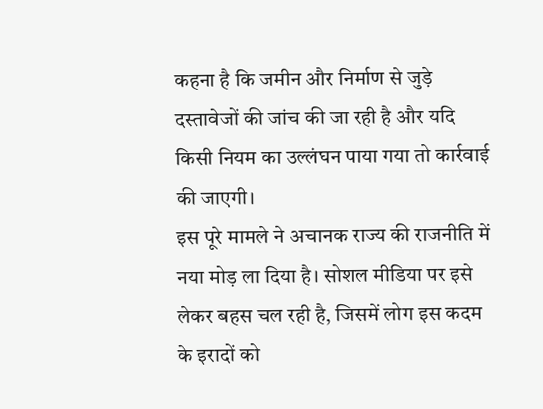कहना है कि जमीन और निर्माण से जुड़े दस्तावेजों की जांच की जा रही है और यदि किसी नियम का उल्लंघन पाया गया तो कार्रवाई की जाएगी।
इस पूरे मामले ने अचानक राज्य की राजनीति में नया मोड़ ला दिया है। सोशल मीडिया पर इसे लेकर बहस चल रही है, जिसमें लोग इस कदम के इरादों को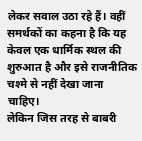लेकर सवाल उठा रहे हैं। वहीं समर्थकों का कहना है कि यह केवल एक धार्मिक स्थल की शुरुआत है और इसे राजनीतिक चश्मे से नहीं देखा जाना चाहिए।
लेकिन जिस तरह से बाबरी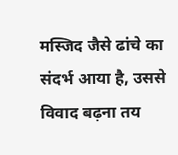मस्जिद जैसे ढांचे का संदर्भ आया है, उससे विवाद बढ़ना तय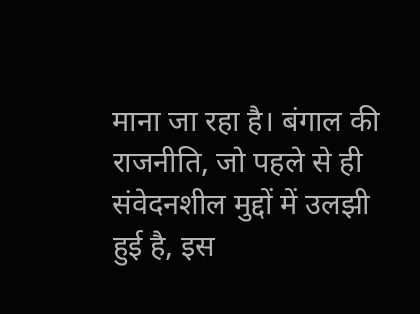माना जा रहा है। बंगाल की राजनीति, जो पहले से ही संवेदनशील मुद्दों में उलझी हुई है, इस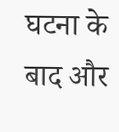घटना के बाद और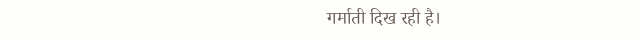गर्माती दिख रही है।